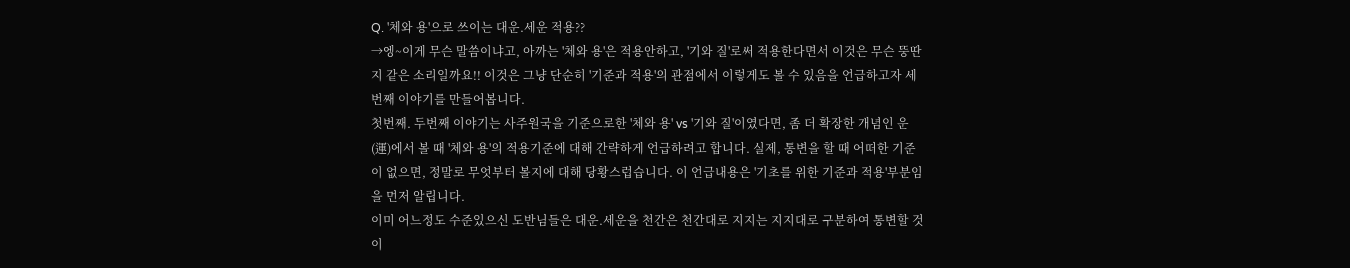Q. '체와 용'으로 쓰이는 대운.세운 적용??
→엥~이게 무슨 말씀이냐고, 아까는 '체와 용'은 적용안하고, '기와 질'로써 적용한다면서 이것은 무슨 뚱딴지 같은 소리일까요!! 이것은 그냥 단순히 '기준과 적용'의 관점에서 이렇게도 볼 수 있음을 언급하고자 세번째 이야기를 만들어봅니다.
첫번째. 두번째 이야기는 사주원국을 기준으로한 '체와 용' vs '기와 질'이였다면, 좀 더 확장한 개념인 운(運)에서 볼 때 '체와 용'의 적용기준에 대해 간략하게 언급하려고 합니다. 실제, 통변을 할 때 어떠한 기준이 없으면, 정말로 무엇부터 볼지에 대해 당황스럽습니다. 이 언급내용은 '기초를 위한 기준과 적용'부분임을 먼저 알립니다.
이미 어느정도 수준있으신 도반님들은 대운.세운을 천간은 천간대로 지지는 지지대로 구분하여 통변할 것이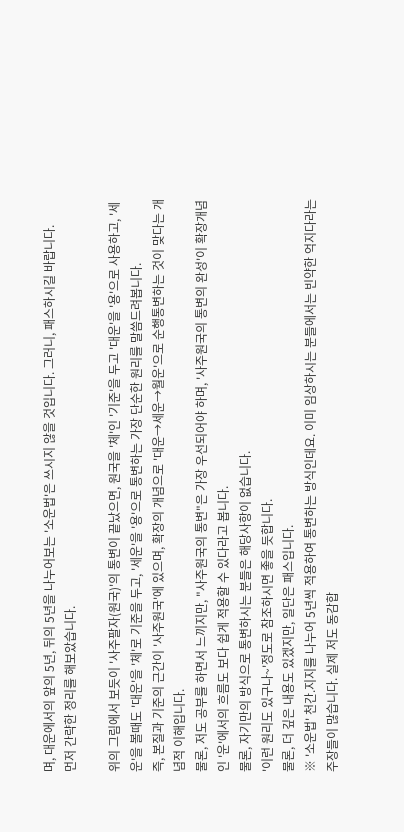며, 대운에서의 앞의 5년, 뒤의 5년을 나누어보는 '소운법'은 쓰시지 않을 것입니다. 그러니, 패스하시길 바랍니다.
먼저 간략한 정리를 해보았습니다.

위의 그림에서 보듯이 '사주팔자(원국)'의 통변이 끝났으면, 원국을 '체'인 '기준'을 두고 '대운'을 '용'으로 사용하고, '세운'을 볼때도 '대운'을 '체'로 기준을 두고, '세운'을 '용'으로 통변하는 가장 단순한 원리를 말씀드려봅니다.
즉, 본질과 기준의 근간이 '사주원국'에 있으며, 확장의 개념으로 '대운→세운→월운'으로 순행통변하는 것이 맞다는 개념적 이해입니다.
물론, 저도 공부를 하면서 느끼지만, "사주원국의 통변"은 가장 우선되어야 하며, '사주원국의 통변의 완성'이 확장개념인 '운'에서의 흐름도 보다 쉽게 적용할 수 있다라고 봅니다.
물론, 자기만의 방식으로 통변하시는 분들은 해당사항이 없습니다.
'이런 원리도 있구나~'정도로 참조하시면 좋을 듯합니다.
물론, 더 깊은 내용도 있겠지만, 일단은 패스입니다.
※ '소운법' 천간.지지를 나누어 5년씩 적용하여 통변하는 방식인데요. 이미 임상하시는 분들에서는 빈약한 억지다라는 주장들이 많습니다. 실제 저도 동감합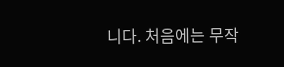니다. 처음에는 무작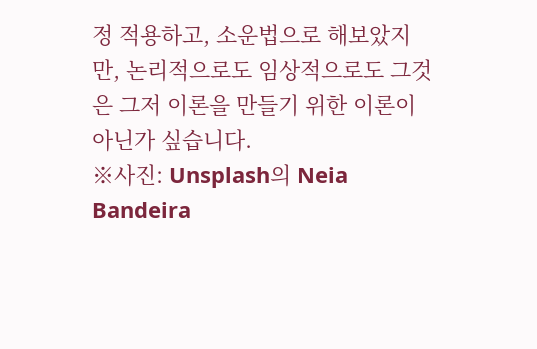정 적용하고, 소운법으로 해보았지만, 논리적으로도 임상적으로도 그것은 그저 이론을 만들기 위한 이론이 아닌가 싶습니다.
※사진: Unsplash의 Neia Bandeira